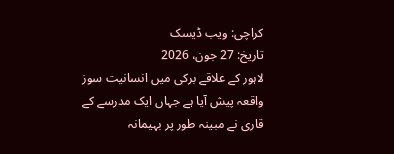کراچی: ویب ڈیسک
تاریخ: 27 جون، 2026
لاہور کے علاقے برکی میں انسانیت سوز واقعہ پیش آیا ہے جہاں ایک مدرسے کے قاری نے مبینہ طور پر بہیمانہ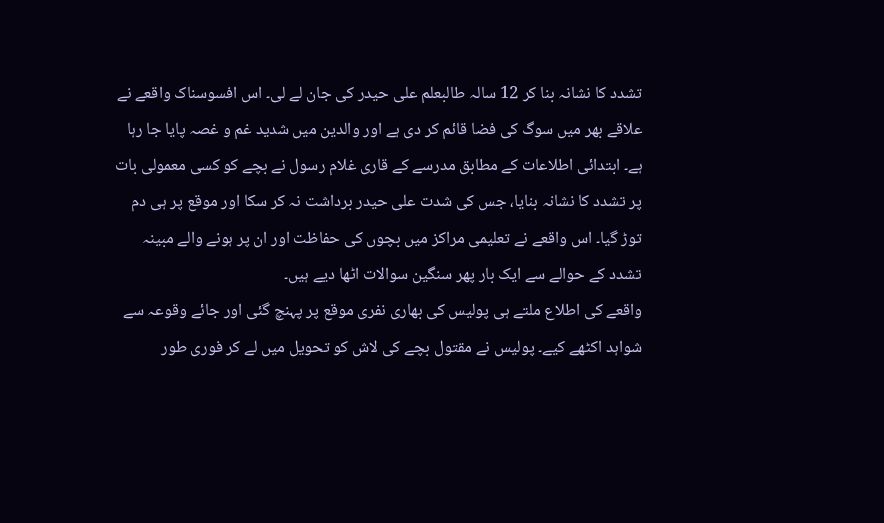تشدد کا نشانہ بنا کر 12 سالہ طالبعلم علی حیدر کی جان لے لی۔ اس افسوسناک واقعے نے علاقے بھر میں سوگ کی فضا قائم کر دی ہے اور والدین میں شدید غم و غصہ پایا جا رہا ہے۔ ابتدائی اطلاعات کے مطابق مدرسے کے قاری غلام رسول نے بچے کو کسی معمولی بات پر تشدد کا نشانہ بنایا، جس کی شدت علی حیدر برداشت نہ کر سکا اور موقع پر ہی دم توڑ گیا۔ اس واقعے نے تعلیمی مراکز میں بچوں کی حفاظت اور ان پر ہونے والے مبینہ تشدد کے حوالے سے ایک بار پھر سنگین سوالات اٹھا دیے ہیں۔
واقعے کی اطلاع ملتے ہی پولیس کی بھاری نفری موقع پر پہنچ گئی اور جائے وقوعہ سے شواہد اکٹھے کیے۔ پولیس نے مقتول بچے کی لاش کو تحویل میں لے کر فوری طور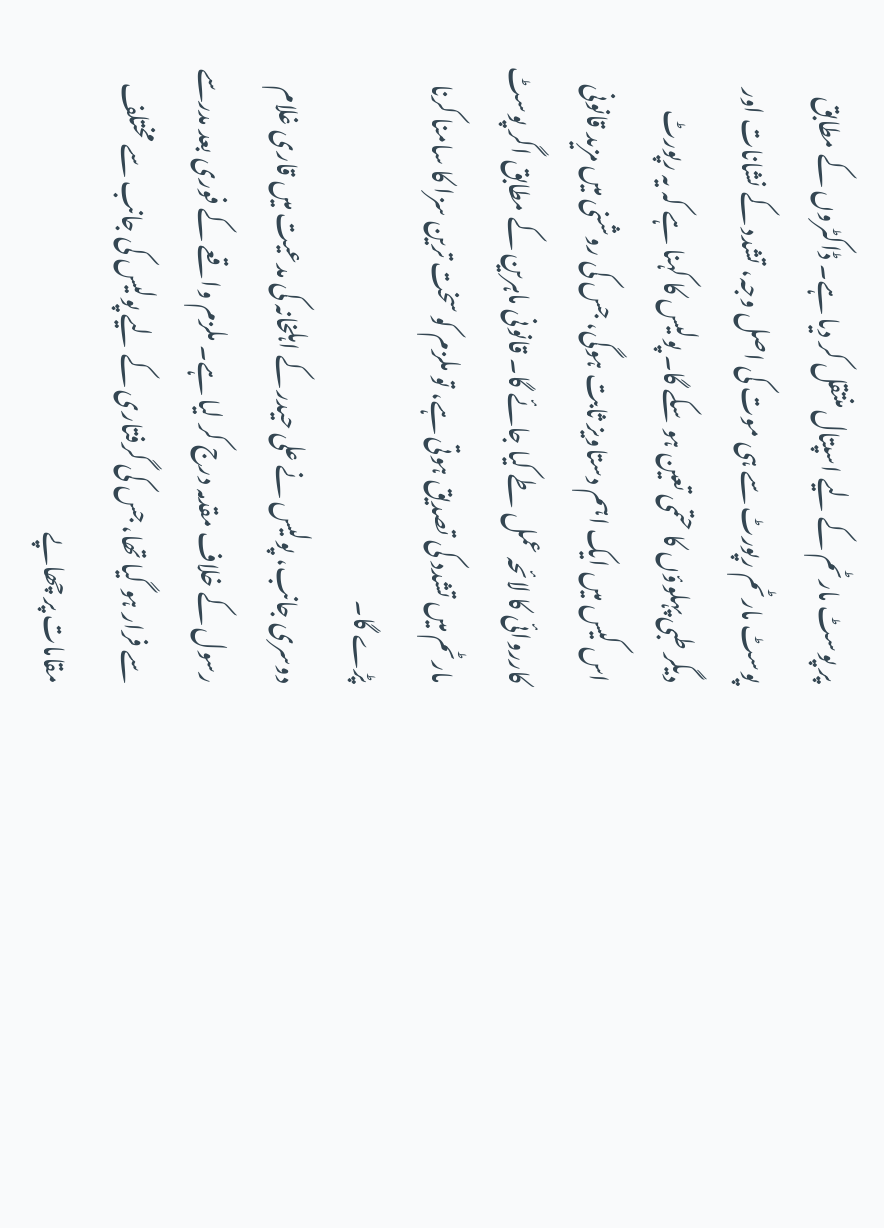پر پوسٹ مارٹم کے لیے اسپتال منتقل کر دیا ہے۔ ڈاکٹروں کے مطابق پوسٹ مارٹم رپورٹ سے ہی موت کی اصل وجہ، تشدد کے نشانات اور دیگر طبی پہلوؤں کا حتمی تعین ہو سکے گا۔ پولیس کا کہنا ہے کہ یہ رپورٹ اس کیس میں ایک اہم دستاویز ثابت ہوگی، جس کی روشنی میں مزید قانونی کارروائی کا لائحہ عمل طے کیا جائے گا۔ قانونی ماہرین کے مطابق اگر پوسٹ مارٹم میں تشدد کی تصدیق ہوتی ہے، تو ملزم کو سخت ترین سزا کا سامنا کرنا پڑے گا۔
دوسری جانب، پولیس نے علی حیدر کے اہلخانہ کی مدعیت میں قاری غلام رسول کے خلاف مقدمہ درج کر لیا ہے۔ ملزم واقعے کے فوری بعد مدرسے سے فرار ہو گیا تھا، جس کی گرفتاری کے لیے پولیس کی جانب سے مختلف مقامات پر چھاپے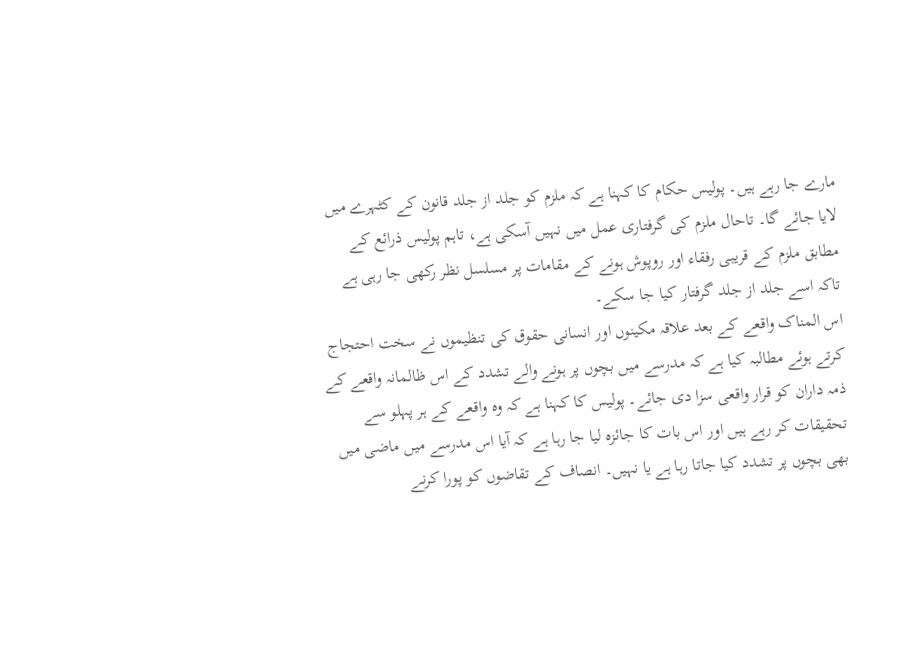مارے جا رہے ہیں۔ پولیس حکام کا کہنا ہے کہ ملزم کو جلد از جلد قانون کے کٹہرے میں لایا جائے گا۔ تاحال ملزم کی گرفتاری عمل میں نہیں آسکی ہے، تاہم پولیس ذرائع کے مطابق ملزم کے قریبی رفقاء اور روپوش ہونے کے مقامات پر مسلسل نظر رکھی جا رہی ہے تاکہ اسے جلد از جلد گرفتار کیا جا سکے۔
اس المناک واقعے کے بعد علاقہ مکینوں اور انسانی حقوق کی تنظیموں نے سخت احتجاج کرتے ہوئے مطالبہ کیا ہے کہ مدرسے میں بچوں پر ہونے والے تشدد کے اس ظالمانہ واقعے کے ذمہ داران کو قرار واقعی سزا دی جائے۔ پولیس کا کہنا ہے کہ وہ واقعے کے ہر پہلو سے تحقیقات کر رہے ہیں اور اس بات کا جائزہ لیا جا رہا ہے کہ آیا اس مدرسے میں ماضی میں بھی بچوں پر تشدد کیا جاتا رہا ہے یا نہیں۔ انصاف کے تقاضوں کو پورا کرنے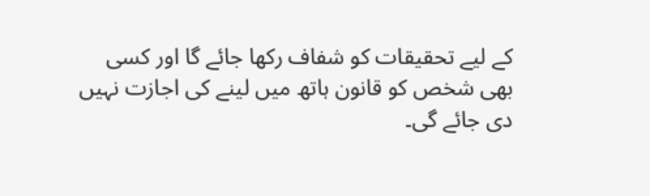کے لیے تحقیقات کو شفاف رکھا جائے گا اور کسی بھی شخص کو قانون ہاتھ میں لینے کی اجازت نہیں دی جائے گی۔